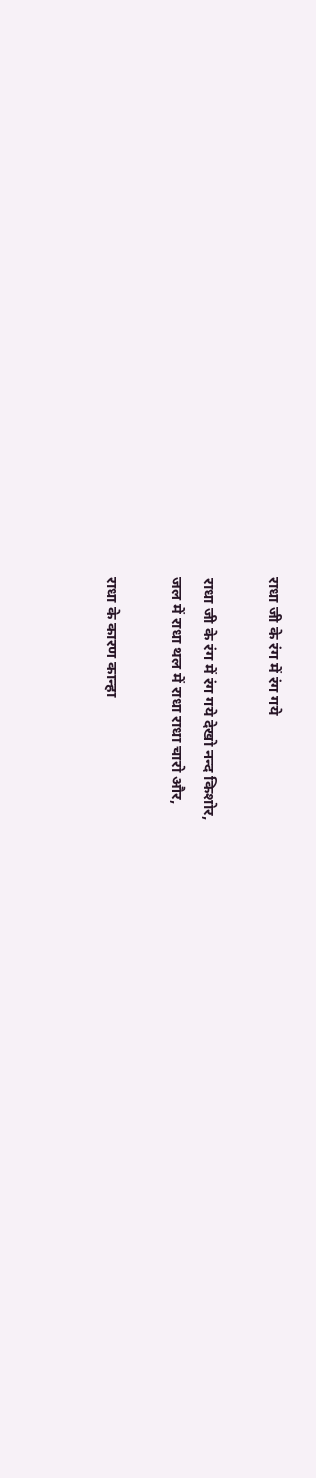राधा जी के रंग में रंग गये

राधा जी के रंग में रंग गये देखो नन्द किशोर,
जल में राधा थल में राधा राधा चारो और,

राधा के कारण कान्हा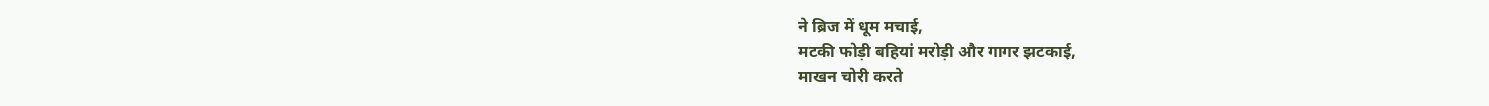ने ब्रिज में धूम मचाई,
मटकी फोड़ी बहियां मरोड़ी और गागर झटकाई,
माखन चोरी करते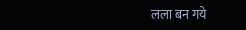लला बन गये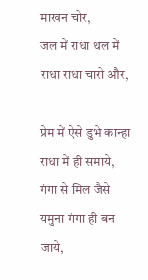माखन चोर,
जल में राधा थल में राधा राधा चारो और,

प्रेम में ऐसे डुभे कान्हा राधा में ही समाये,
गंगा से मिल जैसे यमुना गंगा ही बन जाये,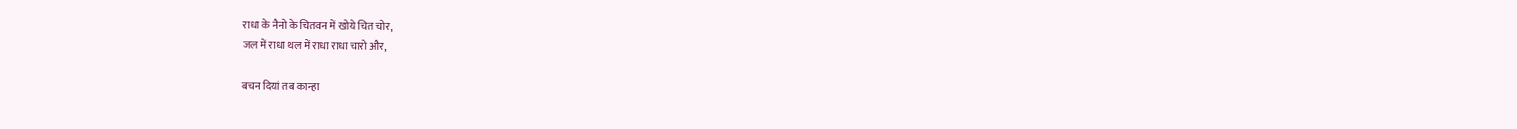राधा के नैनो के चितवन में खोये चित चोर,
जल में राधा थल में राधा राधा चारो और,

बचन दियां तब कान्हा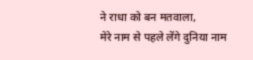ने राधा को बन मतवाला,
मेरे नाम से पहले लेंगे दुनिया नाम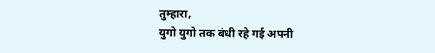तुम्हारा,
युगो युगो तक बंधी रहे गई अपनी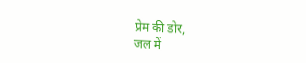प्रेम की डोर,
जल में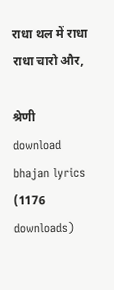राधा थल में राधा राधा चारो और,

श्रेणी
download bhajan lyrics (1176 downloads)